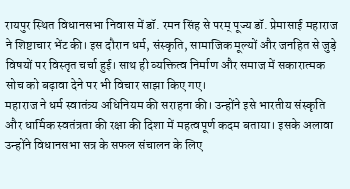रायपुर स्थित विधानसभा निवास में डॉ. रमन सिंह से परम् पूज्य डॉ. प्रेमासाई महाराज ने शिष्टाचार भेंट की। इस दौरान धर्म, संस्कृति, सामाजिक मूल्यों और जनहित से जुड़े विषयों पर विस्तृत चर्चा हुई। साथ ही व्यक्तित्व निर्माण और समाज में सकारात्मक सोच को बढ़ावा देने पर भी विचार साझा किए गए।
महाराज ने धर्म स्वातंत्र्य अधिनियम की सराहना की। उन्होंने इसे भारतीय संस्कृति और धार्मिक स्वतंत्रता की रक्षा की दिशा में महत्वपूर्ण कदम बताया। इसके अलावा उन्होंने विधानसभा सत्र के सफल संचालन के लिए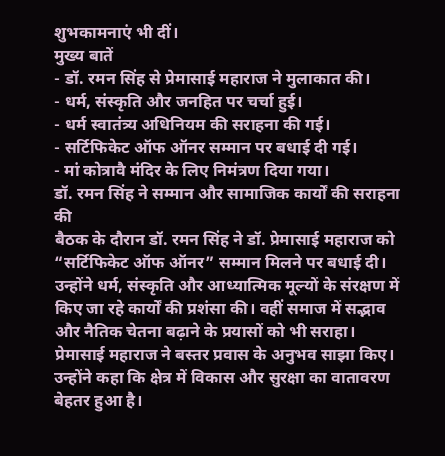शुभकामनाएं भी दीं।
मुख्य बातें
- डॉ. रमन सिंह से प्रेमासाई महाराज ने मुलाकात की।
- धर्म, संस्कृति और जनहित पर चर्चा हुई।
- धर्म स्वातंत्र्य अधिनियम की सराहना की गई।
- सर्टिफिकेट ऑफ ऑनर सम्मान पर बधाई दी गई।
- मां कोत्रावै मंदिर के लिए निमंत्रण दिया गया।
डॉ. रमन सिंह ने सम्मान और सामाजिक कार्यों की सराहना की
बैठक के दौरान डॉ. रमन सिंह ने डॉ. प्रेमासाई महाराज को “सर्टिफिकेट ऑफ ऑनर” सम्मान मिलने पर बधाई दी। उन्होंने धर्म, संस्कृति और आध्यात्मिक मूल्यों के संरक्षण में किए जा रहे कार्यों की प्रशंसा की। वहीं समाज में सद्भाव और नैतिक चेतना बढ़ाने के प्रयासों को भी सराहा।
प्रेमासाई महाराज ने बस्तर प्रवास के अनुभव साझा किए। उन्होंने कहा कि क्षेत्र में विकास और सुरक्षा का वातावरण बेहतर हुआ है।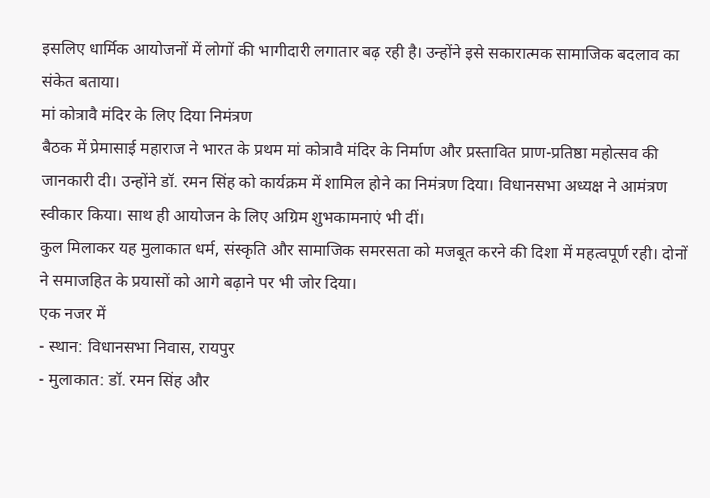इसलिए धार्मिक आयोजनों में लोगों की भागीदारी लगातार बढ़ रही है। उन्होंने इसे सकारात्मक सामाजिक बदलाव का संकेत बताया।
मां कोत्रावै मंदिर के लिए दिया निमंत्रण
बैठक में प्रेमासाई महाराज ने भारत के प्रथम मां कोत्रावै मंदिर के निर्माण और प्रस्तावित प्राण-प्रतिष्ठा महोत्सव की जानकारी दी। उन्होंने डॉ. रमन सिंह को कार्यक्रम में शामिल होने का निमंत्रण दिया। विधानसभा अध्यक्ष ने आमंत्रण स्वीकार किया। साथ ही आयोजन के लिए अग्रिम शुभकामनाएं भी दीं।
कुल मिलाकर यह मुलाकात धर्म, संस्कृति और सामाजिक समरसता को मजबूत करने की दिशा में महत्वपूर्ण रही। दोनों ने समाजहित के प्रयासों को आगे बढ़ाने पर भी जोर दिया।
एक नजर में
- स्थान: विधानसभा निवास, रायपुर
- मुलाकात: डॉ. रमन सिंह और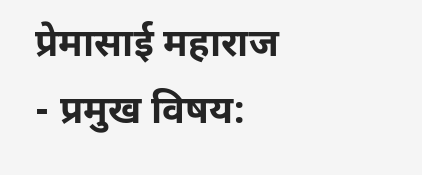प्रेमासाई महाराज
- प्रमुख विषय: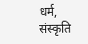धर्म, संस्कृति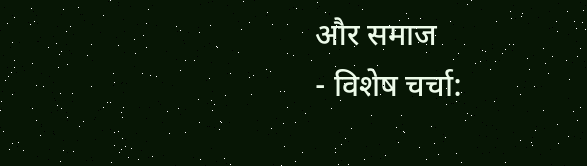और समाज
- विशेष चर्चा: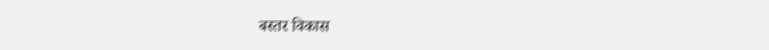बस्तर विकास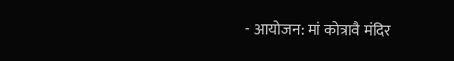- आयोजन: मां कोत्रावै मंदिर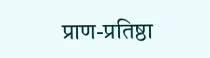प्राण-प्रतिष्ठा